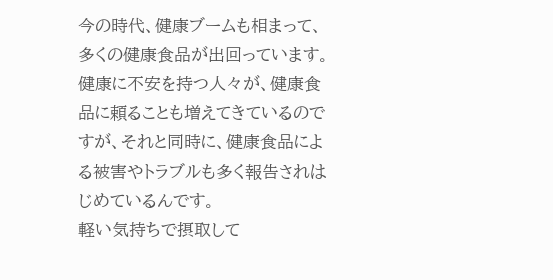今の時代、健康ブームも相まって、多くの健康食品が出回っています。
健康に不安を持つ人々が、健康食品に頼ることも増えてきているのですが、それと同時に、健康食品による被害やトラブルも多く報告されはじめているんです。
軽い気持ちで摂取して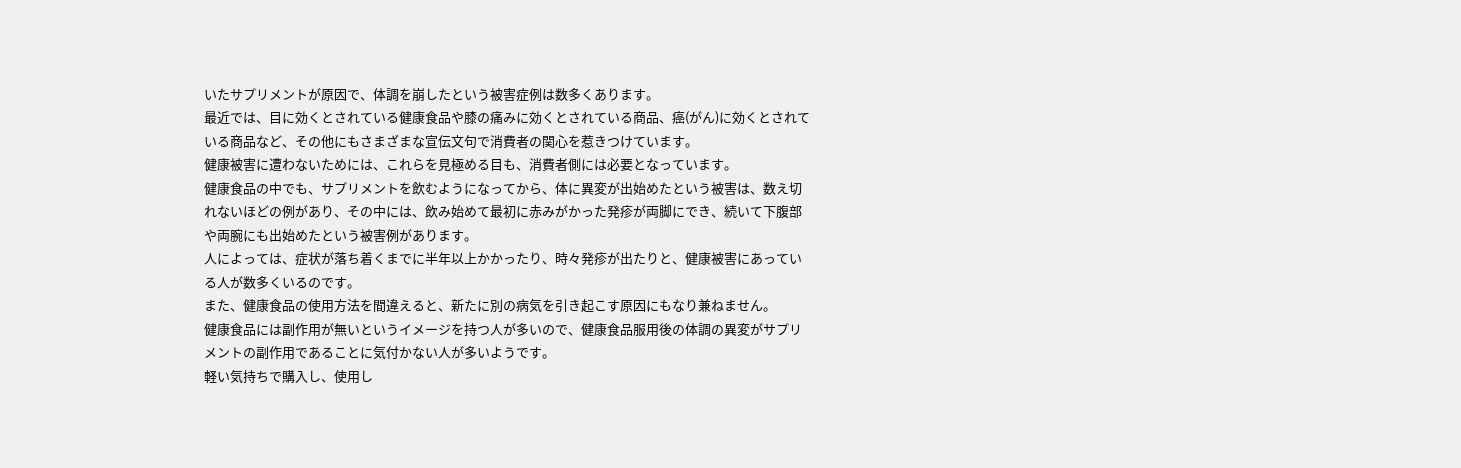いたサプリメントが原因で、体調を崩したという被害症例は数多くあります。
最近では、目に効くとされている健康食品や膝の痛みに効くとされている商品、癌(がん)に効くとされている商品など、その他にもさまざまな宣伝文句で消費者の関心を惹きつけています。
健康被害に遭わないためには、これらを見極める目も、消費者側には必要となっています。
健康食品の中でも、サプリメントを飲むようになってから、体に異変が出始めたという被害は、数え切れないほどの例があり、その中には、飲み始めて最初に赤みがかった発疹が両脚にでき、続いて下腹部や両腕にも出始めたという被害例があります。
人によっては、症状が落ち着くまでに半年以上かかったり、時々発疹が出たりと、健康被害にあっている人が数多くいるのです。
また、健康食品の使用方法を間違えると、新たに別の病気を引き起こす原因にもなり兼ねません。
健康食品には副作用が無いというイメージを持つ人が多いので、健康食品服用後の体調の異変がサプリメントの副作用であることに気付かない人が多いようです。
軽い気持ちで購入し、使用し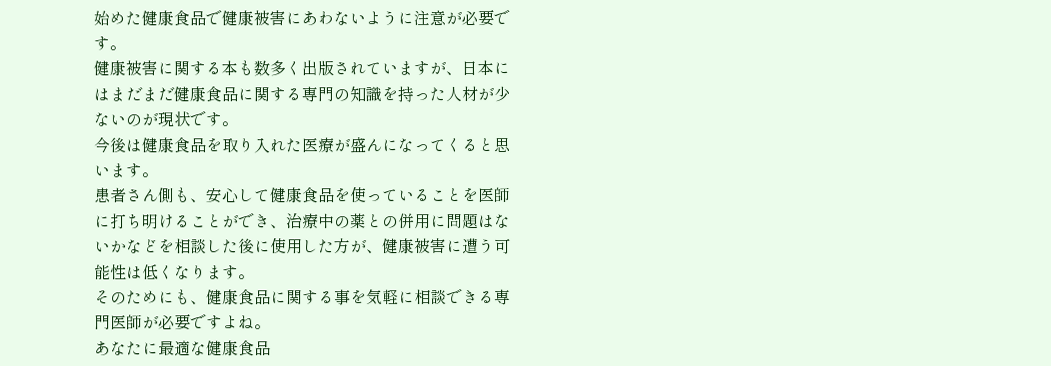始めた健康食品で健康被害にあわないように注意が必要です。
健康被害に関する本も数多く出版されていますが、日本にはまだまだ健康食品に関する専門の知識を持った人材が少ないのが現状です。
今後は健康食品を取り入れた医療が盛んになってくると思います。
患者さん側も、安心して健康食品を使っていることを医師に打ち明けることができ、治療中の薬との併用に問題はないかなどを相談した後に使用した方が、健康被害に遭う可能性は低くなります。
そのためにも、健康食品に関する事を気軽に相談できる専門医師が必要ですよね。
あなたに最適な健康食品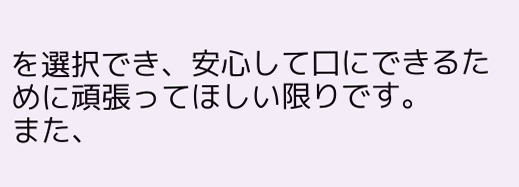を選択でき、安心して口にできるために頑張ってほしい限りです。
また、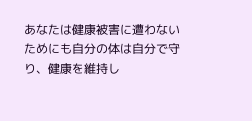あなたは健康被害に遭わないためにも自分の体は自分で守り、健康を維持し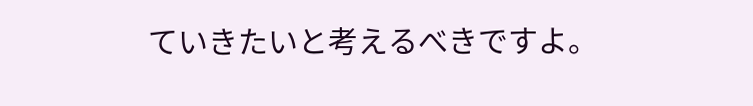ていきたいと考えるべきですよ。